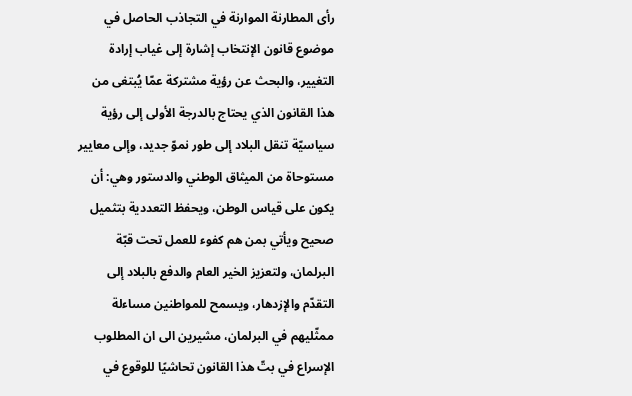رأى المطارنة الموارنة في التجاذب الحاصل في موضوع قانون الإنتخاب إشارة إلى غياب إرادة التغيير، والبحث عن رؤية مشتركة عمّا يُبتغى من هذا القانون الذي يحتاج بالدرجة الأولى إلى رؤية سياسيّة تنقل البلاد إلى طور نموّ جديد، وإلى معايير مستوحاة من الميثاق الوطني والدستور وهي: أن يكون على قياس الوطن، ويحفظ التعددية بتثميل صحيح ويأتي بمن هم كفوء للعمل تحت قبّة البرلمان، ولتعزيز الخير العام والدفع بالبلاد إلى التقدّم والإزدهار، ويسمح للمواطنين مساءلة ممثّليهم في البرلمان، مشيرين الى ان المطلوب الإسراع في بتّ هذا القانون تحاشيًا للوقوع في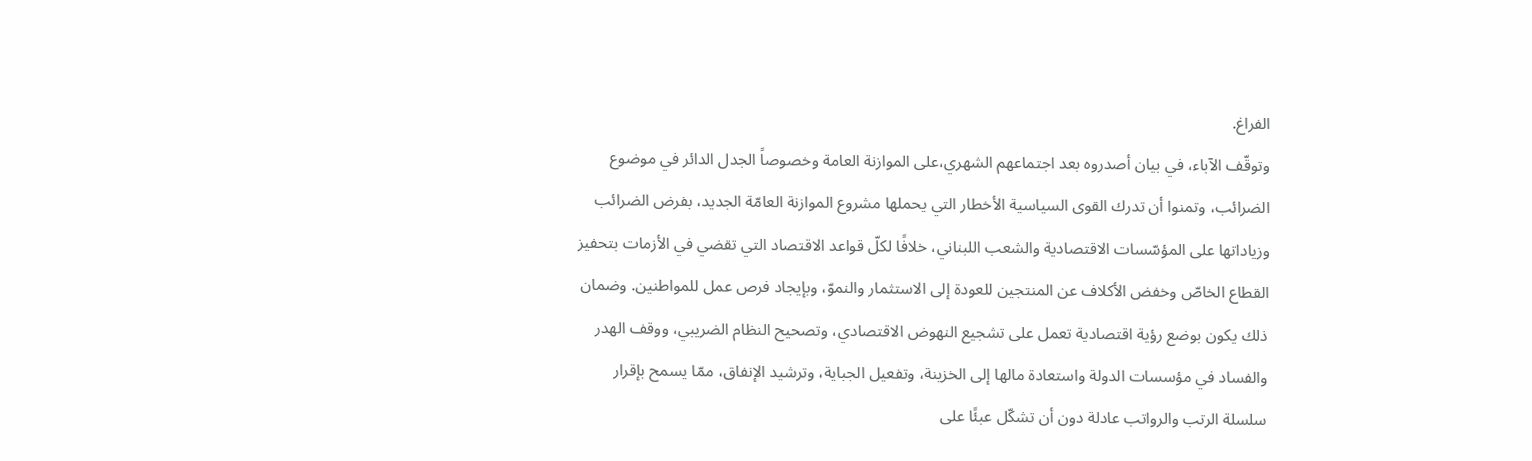الفراغ.
وتوقّف الآباء، في بيان أصدروه بعد اجتماعهم الشهري،على الموازنة العامة وخصوصاً الجدل الدائر في موضوع الضرائب، وتمنوا أن تدرك القوى السياسية الأخطار التي يحملها مشروع الموازنة العامّة الجديد، بفرض الضرائب وزياداتها على المؤسّسات الاقتصادية والشعب اللبناني، خلافًا لكلّ قواعد الاقتصاد التي تقضي في الأزمات بتحفيز القطاع الخاصّ وخفض الأكلاف عن المنتجين للعودة إلى الاستثمار والنموّ، وبإيجاد فرص عمل للمواطنين. وضمان ذلك يكون بوضع رؤية اقتصادية تعمل على تشجيع النهوض الاقتصادي، وتصحيح النظام الضريبي، ووقف الهدر والفساد في مؤسسات الدولة واستعادة مالها إلى الخزينة، وتفعيل الجباية، وترشيد الإنفاق، ممّا يسمح بإقرار سلسلة الرتب والرواتب عادلة دون أن تشكّل عبئًا على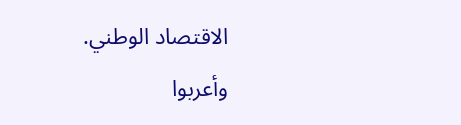الاقتصاد الوطني.
وأعربوا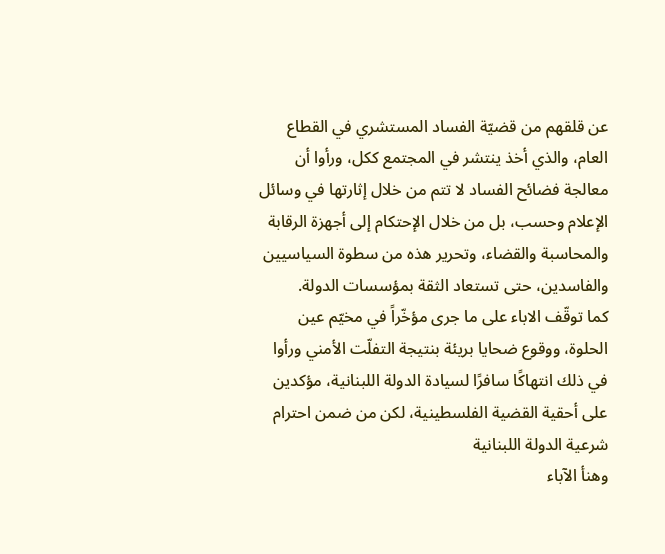عن قلقهم من قضيّة الفساد المستشري في القطاع العام، والذي أخذ ينتشر في المجتمع ككل، ورأوا أن معالجة فضائح الفساد لا تتم من خلال إثارتها في وسائل الإعلام وحسب، بل من خلال الإحتكام إلى أجهزة الرقابة والمحاسبة والقضاء، وتحرير هذه من سطوة السياسيين والفاسدين، حتى تستعاد الثقة بمؤسسات الدولة.
كما توقّف الاباء على ما جرى مؤخّراً في مخيّم عين الحلوة، ووقوع ضحايا بريئة بنتيجة التفلّت الأمني ورأوا في ذلك انتهاكًا سافرًا لسيادة الدولة اللبنانية، مؤكدين على أحقية القضية الفلسطينية، لكن من ضمن احترام شرعية الدولة اللبنانية
وهنأ الآباء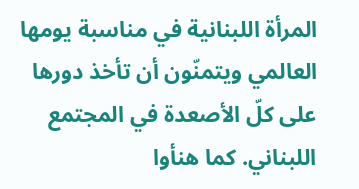المرأة اللبنانية في مناسبة يومها العالمي ويتمنّون أن تأخذ دورها على كلّ الأصعدة في المجتمع اللبناني. كما هنأوا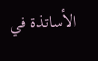الأساتذة في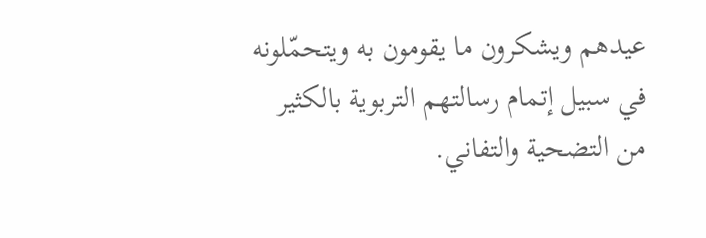عيدهم ويشكرون ما يقومون به ويتحمّلونه في سبيل إتمام رسالتهم التربوية بالكثير من التضحية والتفاني.